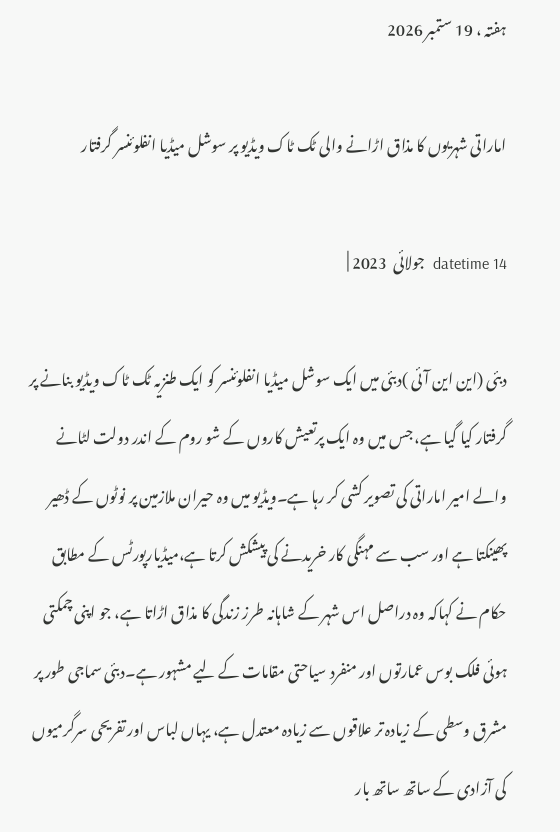ہفتہ ، 19 ستمبر 2026

اماراتی شہریوں کا مذاق اڑانے والی ٹک ٹاک ویڈیو پر سوشل میڈیا انفلوئنسر گرفتار

datetime 14  جولائی  2023 |

دبئی (این این آئی )دبئی میں ایک سوشل میڈیا انفلوئنسر کو ایک طنزیہ ٹک ٹاک ویڈیو بنانے پر گرفتار کیا گیا ہے، جس میں وہ ایک پرتعیش کاروں کے شو روم کے اندر دولت لٹانے والے امیر اماراتی کی تصویر کشی کر رہا ہے۔ویڈیو میں وہ حیران ملازمین پر نوٹوں کے ڈھیر پھینکتا ہے اور سب سے مہنگی کار خریدنے کی پیشکش کرتا ہے،میڈیارپورٹس کے مطابق حکام نے کہاکہ وہ دراصل اس شہر کے شاہانہ طرز زندگی کا مذاق اڑاتا ہے، جو اپنی چمکتی ہوئی فلک بوس عمارتوں اور منفرد سیاحتی مقامات کے لیے مشہور ہے۔دبئی سماجی طور پر مشرق وسطی کے زیادہ تر علاقوں سے زیادہ معتدل ہے، یہاں لباس اور تفریحی سرگرمیوں کی آزادی کے ساتھ ساتھ بار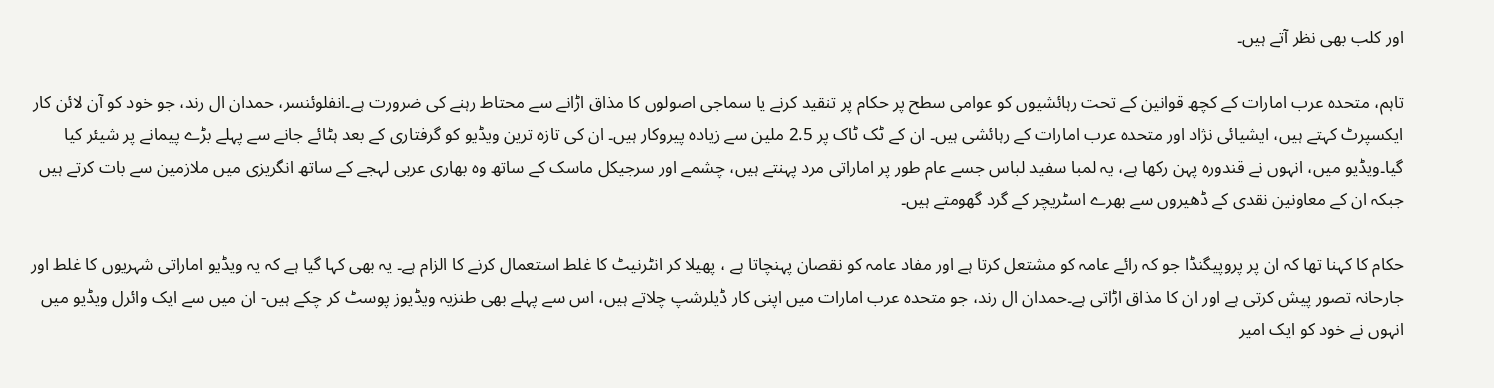اور کلب بھی نظر آتے ہیں۔

تاہم، متحدہ عرب امارات کے کچھ قوانین کے تحت رہائشیوں کو عوامی سطح پر حکام پر تنقید کرنے یا سماجی اصولوں کا مذاق اڑانے سے محتاط رہنے کی ضرورت ہے۔انفلوئنسر، حمدان ال رند، جو خود کو آن لائن کار ایکسپرٹ کہتے ہیں، ایشیائی نژاد اور متحدہ عرب امارات کے رہائشی ہیں۔ ان کے ٹک ٹاک پر 2.5 ملین سے زیادہ پیروکار ہیں۔ ان کی تازہ ترین ویڈیو کو گرفتاری کے بعد ہٹائے جانے سے پہلے بڑے پیمانے پر شیئر کیا گیا۔ویڈیو میں، انہوں نے قندورہ پہن رکھا ہے، یہ لمبا سفید لباس جسے عام طور پر اماراتی مرد پہنتے ہیں، چشمے اور سرجیکل ماسک کے ساتھ وہ بھاری عربی لہجے کے ساتھ انگریزی میں ملازمین سے بات کرتے ہیں جبکہ ان کے معاونین نقدی کے ڈھیروں سے بھرے اسٹریچر کے گرد گھومتے ہیں۔

حکام کا کہنا تھا کہ ان پر پروپیگنڈا جو کہ رائے عامہ کو مشتعل کرتا ہے اور مفاد عامہ کو نقصان پہنچاتا ہے ، پھیلا کر انٹرنیٹ کا غلط استعمال کرنے کا الزام ہے۔ یہ بھی کہا گیا ہے کہ یہ ویڈیو اماراتی شہریوں کا غلط اور جارحانہ تصور پیش کرتی ہے اور ان کا مذاق اڑاتی ہے۔حمدان ال رند، جو متحدہ عرب امارات میں اپنی کار ڈیلرشپ چلاتے ہیں، اس سے پہلے بھی طنزیہ ویڈیوز پوسٹ کر چکے ہیں- ان میں سے ایک وائرل ویڈیو میں انہوں نے خود کو ایک امیر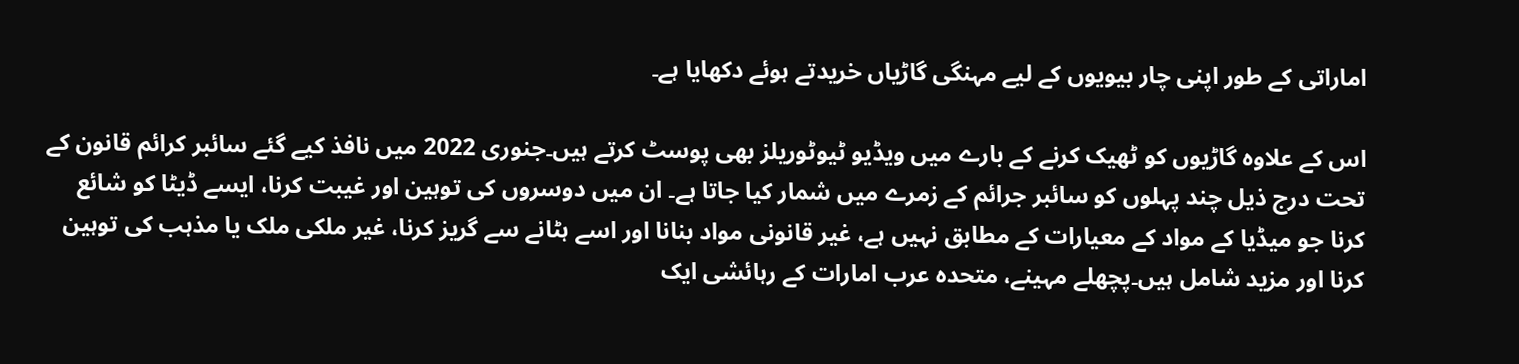اماراتی کے طور اپنی چار بیویوں کے لیے مہنگی گاڑیاں خریدتے ہوئے دکھایا ہے۔

اس کے علاوہ گاڑیوں کو ٹھیک کرنے کے بارے میں ویڈیو ٹیوٹوریلز بھی پوسٹ کرتے ہیں۔جنوری 2022 میں نافذ کیے گئے سائبر کرائم قانون کے تحت درج ذیل چند پہلوں کو سائبر جرائم کے زمرے میں شمار کیا جاتا ہے۔ ان میں دوسروں کی توہین اور غیبت کرنا، ایسے ڈیٹا کو شائع کرنا جو میڈیا کے مواد کے معیارات کے مطابق نہیں ہے، غیر قانونی مواد بنانا اور اسے ہٹانے سے گریز کرنا، غیر ملکی ملک یا مذہب کی توہین کرنا اور مزید شامل ہیں۔پچھلے مہینے، متحدہ عرب امارات کے رہائشی ایک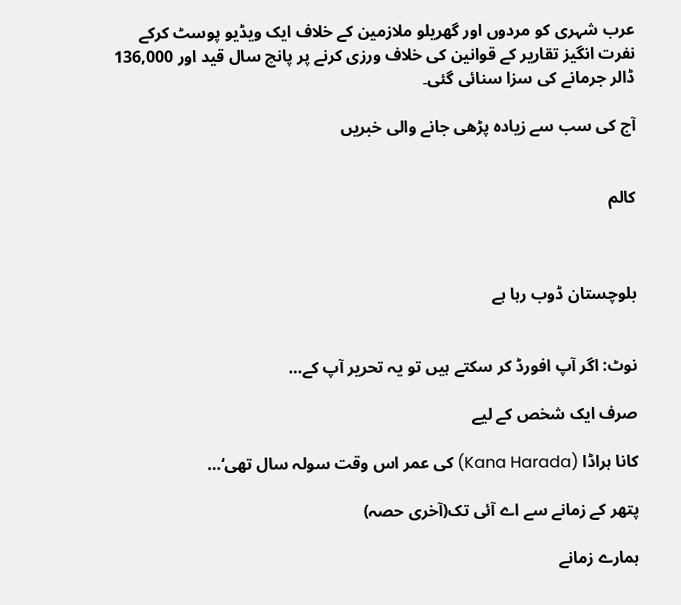عرب شہری کو مردوں اور گھریلو ملازمین کے خلاف ایک ویڈیو پوسٹ کرکے نفرت انگیز تقاریر کے قوانین کی خلاف ورزی کرنے پر پانچ سال قید اور 136,000 ڈالر جرمانے کی سزا سنائی گئی۔

آج کی سب سے زیادہ پڑھی جانے والی خبریں


کالم



بلوچستان ڈوب رہا ہے


نوٹ: اگر آپ افورڈ کر سکتے ہیں تو یہ تحریر آپ کے…

صرف ایک شخص کے لیے

کانا ہراڈا (Kana Harada) کی عمر اس وقت سولہ سال تھی‘…

پتھر کے زمانے سے اے آئی تک(آخری حصہ)

ہمارے زمانے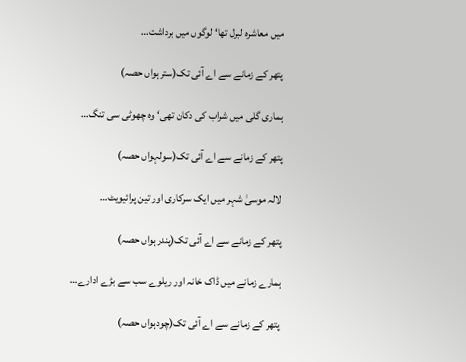میں معاشرہ لبرل تھا‘ لوگوں میں برداشت…

پتھر کے زمانے سے اے آئی تک(سترہواں حصہ)

ہماری گلی میں شراب کی دکان تھی‘ وہ چھوٹی سی تنگ…

پتھر کے زمانے سے اے آئی تک(سولہواں حصہ)

لالہ موسیٰ شہر میں ایک سرکاری اور تین پرائیویٹ…

پتھر کے زمانے سے اے آئی تک(پندرہواں حصہ)

ہمارے زمانے میں ڈاک خانہ اور ریلوے سب سے بڑے ادارے…

پتھر کے زمانے سے اے آئی تک(چودہواں حصہ)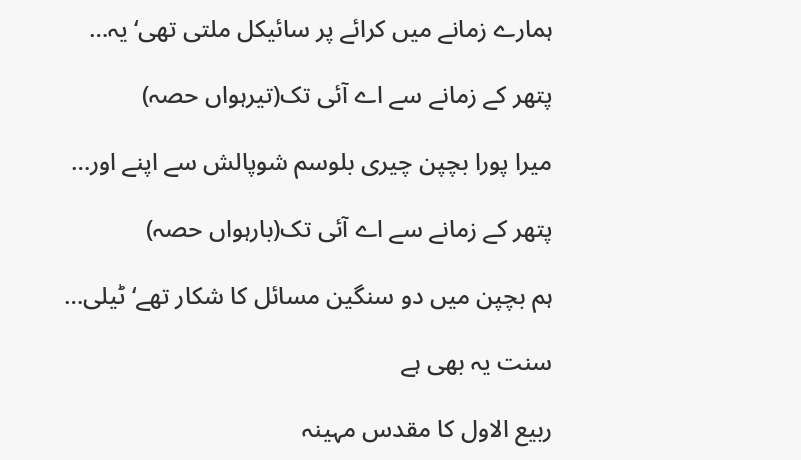ہمارے زمانے میں کرائے پر سائیکل ملتی تھی‘ یہ…

پتھر کے زمانے سے اے آئی تک(تیرہواں حصہ)

میرا پورا بچپن چیری بلوسم شوپالش سے اپنے اور…

پتھر کے زمانے سے اے آئی تک(بارہواں حصہ)

ہم بچپن میں دو سنگین مسائل کا شکار تھے‘ ٹیلی…

سنت یہ بھی ہے

ربیع الاول کا مقدس مہینہ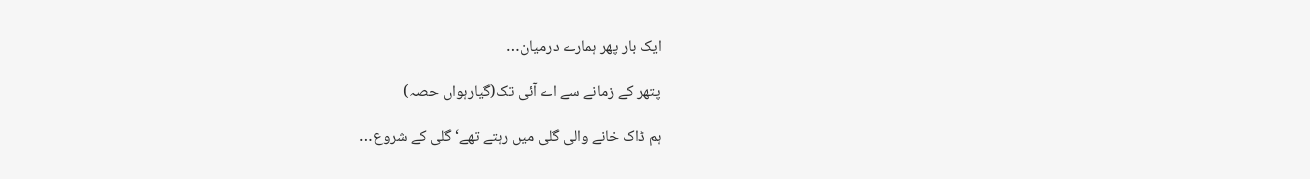ایک بار پھر ہمارے درمیان…

پتھر کے زمانے سے اے آئی تک(گیارہواں حصہ)

ہم ڈاک خانے والی گلی میں رہتے تھے‘ گلی کے شروع…